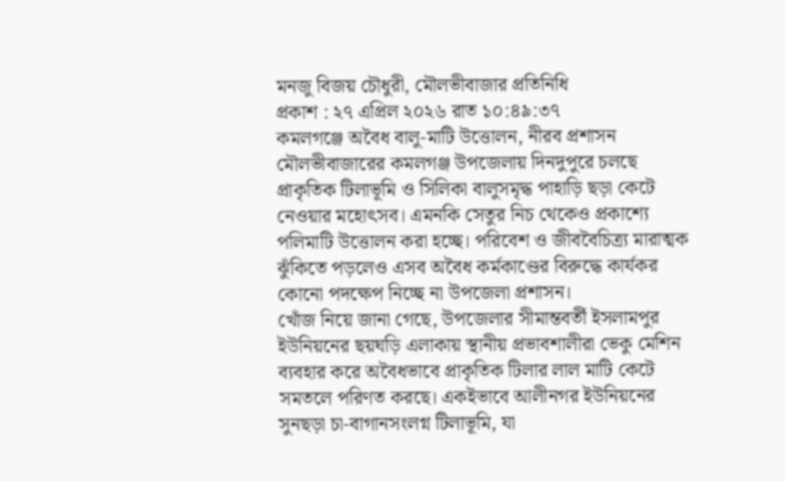মনজু বিজয় চৌধুরী, মৌলভীবাজার প্রতিনিধি
প্রকাশ : ২৭ এপ্রিল ২০২৬ রাত ১০:৪৯:৩৭
কমলগঞ্জে অবৈধ বালু-মাটি উত্তোলন, নীরব প্রশাসন
মৌলভীবাজারের কমলগঞ্জ উপজেলায় দিনদুপুরে চলছে প্রাকৃতিক টিলাভূমি ও সিলিকা বালুসমৃদ্ধ পাহাড়ি ছড়া কেটে নেওয়ার মহোৎসব। এমনকি সেতুর নিচ থেকেও প্রকাশ্যে পলিমাটি উত্তোলন করা হচ্ছে। পরিবেশ ও জীববৈচিত্র্য মারাত্মক ঝুঁকিতে পড়লেও এসব অবৈধ কর্মকাণ্ডের বিরুদ্ধে কার্যকর কোনো পদক্ষেপ নিচ্ছে না উপজেলা প্রশাসন।
খোঁজ নিয়ে জানা গেছে, উপজেলার সীমান্তবর্তী ইসলামপুর ইউনিয়নের ছয়ঘড়ি এলাকায় স্থানীয় প্রভাবশালীরা ভেকু মেশিন ব্যবহার করে অবৈধভাবে প্রাকৃতিক টিলার লাল মাটি কেটে সমতলে পরিণত করছে। একইভাবে আলীনগর ইউনিয়নের সুনছড়া চা-বাগানসংলগ্ন টিলাভূমি, যা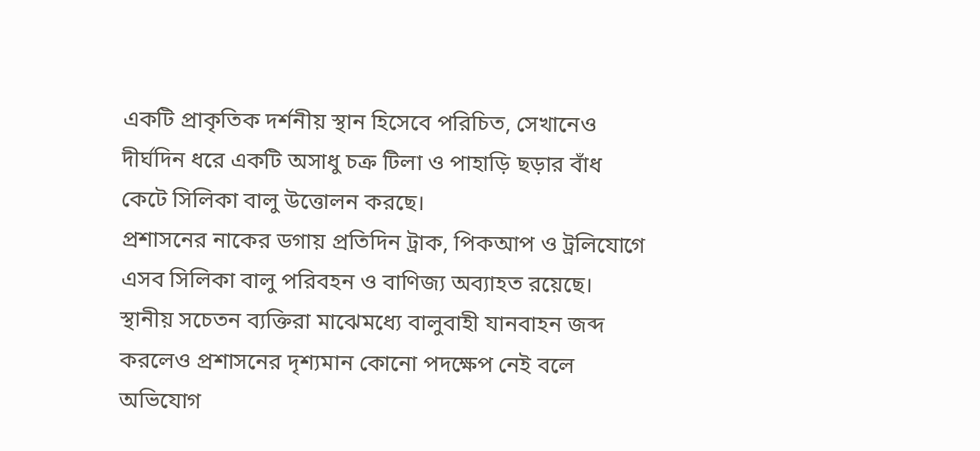একটি প্রাকৃতিক দর্শনীয় স্থান হিসেবে পরিচিত, সেখানেও দীর্ঘদিন ধরে একটি অসাধু চক্র টিলা ও পাহাড়ি ছড়ার বাঁধ কেটে সিলিকা বালু উত্তোলন করছে।
প্রশাসনের নাকের ডগায় প্রতিদিন ট্রাক, পিকআপ ও ট্রলিযোগে এসব সিলিকা বালু পরিবহন ও বাণিজ্য অব্যাহত রয়েছে। স্থানীয় সচেতন ব্যক্তিরা মাঝেমধ্যে বালুবাহী যানবাহন জব্দ করলেও প্রশাসনের দৃশ্যমান কোনো পদক্ষেপ নেই বলে অভিযোগ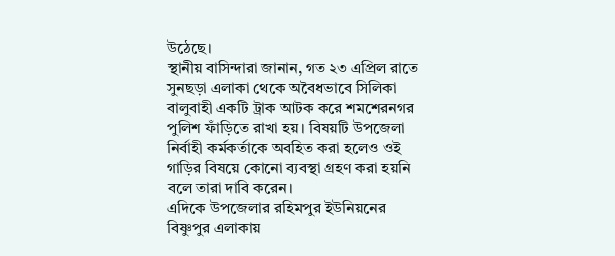উঠেছে।
স্থানীয় বাসিন্দারা জানান, গত ২৩ এপ্রিল রাতে সুনছড়া এলাকা থেকে অবৈধভাবে সিলিকা বালুবাহী একটি ট্রাক আটক করে শমশেরনগর পুলিশ ফাঁড়িতে রাখা হয়। বিষয়টি উপজেলা নির্বাহী কর্মকর্তাকে অবহিত করা হলেও ওই গাড়ির বিষয়ে কোনো ব্যবস্থা গ্রহণ করা হয়নি বলে তারা দাবি করেন।
এদিকে উপজেলার রহিমপুর ইউনিয়নের বিষ্ণুপুর এলাকায়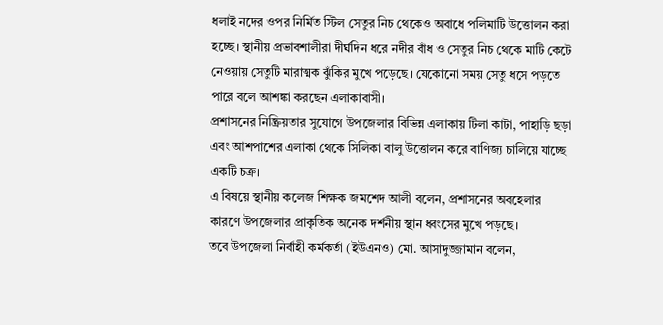ধলাই নদের ওপর নির্মিত স্টিল সেতুর নিচ থেকেও অবাধে পলিমাটি উত্তোলন করা হচ্ছে। স্থানীয় প্রভাবশালীরা দীর্ঘদিন ধরে নদীর বাঁধ ও সেতুর নিচ থেকে মাটি কেটে নেওয়ায় সেতুটি মারাত্মক ঝুঁকির মুখে পড়েছে। যেকোনো সময় সেতু ধসে পড়তে পারে বলে আশঙ্কা করছেন এলাকাবাসী।
প্রশাসনের নিষ্ক্রিয়তার সুযোগে উপজেলার বিভিন্ন এলাকায় টিলা কাটা, পাহাড়ি ছড়া এবং আশপাশের এলাকা থেকে সিলিকা বালু উত্তোলন করে বাণিজ্য চালিয়ে যাচ্ছে একটি চক্র।
এ বিষয়ে স্থানীয় কলেজ শিক্ষক জমশেদ আলী বলেন, প্রশাসনের অবহেলার কারণে উপজেলার প্রাকৃতিক অনেক দর্শনীয় স্থান ধ্বংসের মুখে পড়ছে।
তবে উপজেলা নির্বাহী কর্মকর্তা (ইউএনও) মো. আসাদুজ্জামান বলেন,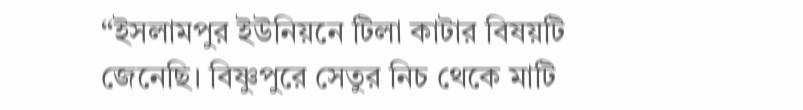“ইসলামপুর ইউনিয়নে টিলা কাটার বিষয়টি জেনেছি। বিষ্ণুপুরে সেতুর নিচ থেকে মাটি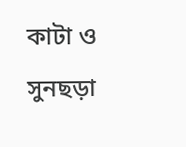কাটা ও সুনছড়া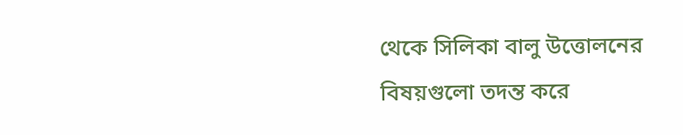থেকে সিলিকা বালু উত্তোলনের বিষয়গুলো তদন্ত করে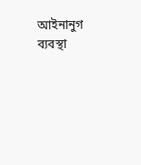আইনানুগ ব্যবস্থা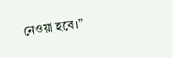নেওয়া হবে।”